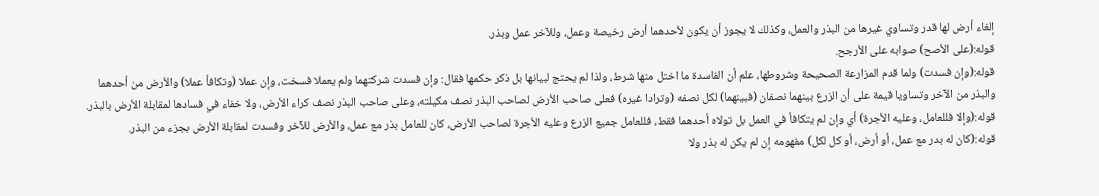إلغاء أرض لها قدر وتساوي غيرها من البذر والعمل، وكذلك لا يجوز أن يكون لأحدهما أرض رخيصة وعمل، وللآخر عمل وبذر.
قوله:(على الأصح) صوابه على الأرجح.
قوله:(وإن فسدت) ولما قدم المزارعة الصحيحة وشروطها، علم أن الفاسدة ما اختل منها شرط، ولذا لم يحتج لبيانها بل ذكر حكمها فقال: وإن فسدت شركتهما ولم يعملا فسخت، وإن عملا (وتكافأ عملا) والأرض من أحدهما والبذر من الآخر وتساويا قيمة على أن الزرع بينهما نصفان (فبينهما) لكل نصفه (وترادا غيره) فعلى صاحب الأرض لصاحب البذر نصف مكيلته، وعلى صاحب البذر نصف كراء الأرض، ولا خفاء في فسادها لمقابلة الأرض بالبذر.
قوله:(وإلا فللعامل، وعليه الأجرة) أي وإن لم يتكافأ في العمل بل تولاه أحدهما فقط، فللعامل جميع الزرع وعليه الأجرة لصاحب الأرض، كان للعامل بذر مع عمل، والأرض للآخر وفسدت لمقابلة الأرض بجزء من البذر.
قوله:(كان له بدر مع عمل، أو أرض، أو كل لكل) مفهومه إن لم يكن له بذر ولا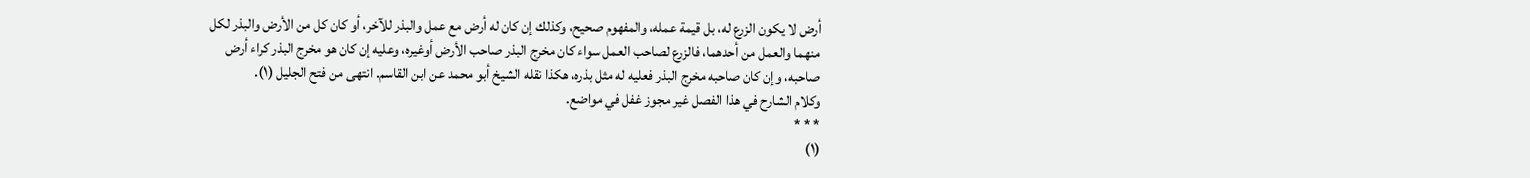أرض لا يكون الزرع له، بل قيمة عمله، والمفهوم صحيح، وكذلك إن كان له أرض مع عمل والبذر للآخر، أو كان كل من الأرض والبذر لكل منهما والعمل من أحدهما، فالزرع لصاحب العمل سواء كان مخرج البذر صاحب الأرض أوغيره، وعليه إن كان هو مخرج البذر كراء أرض صاحبه، وإن كان صاحبه مخرج البذر فعليه له مثل بذره، هكذا نقله الشيخ أبو محمد عن ابن القاسم. انتهى من فتح الجليل (١).
وكلام الشارح في هذا الفصل غير مجوز غفل في مواضع.
* * *
(١)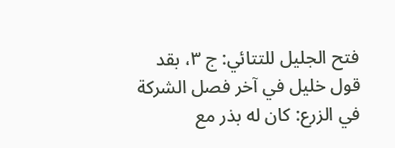فتح الجليل للتتائي: ج ٣، بقد قول خليل في آخر فصل الشركة في الزرع: كان له بذر مع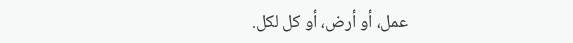عمل، أو أرض، أو كل لكل.